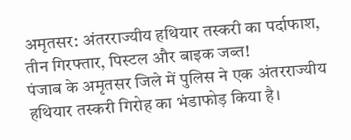अमृतसर: अंतरराज्यीय हथियार तस्करी का पर्दाफाश, तीन गिरफ्तार, पिस्टल और बाइक जब्त!
पंजाब के अमृतसर जिले में पुलिस ने एक अंतरराज्यीय हथियार तस्करी गिरोह का भंडाफोड़ किया है।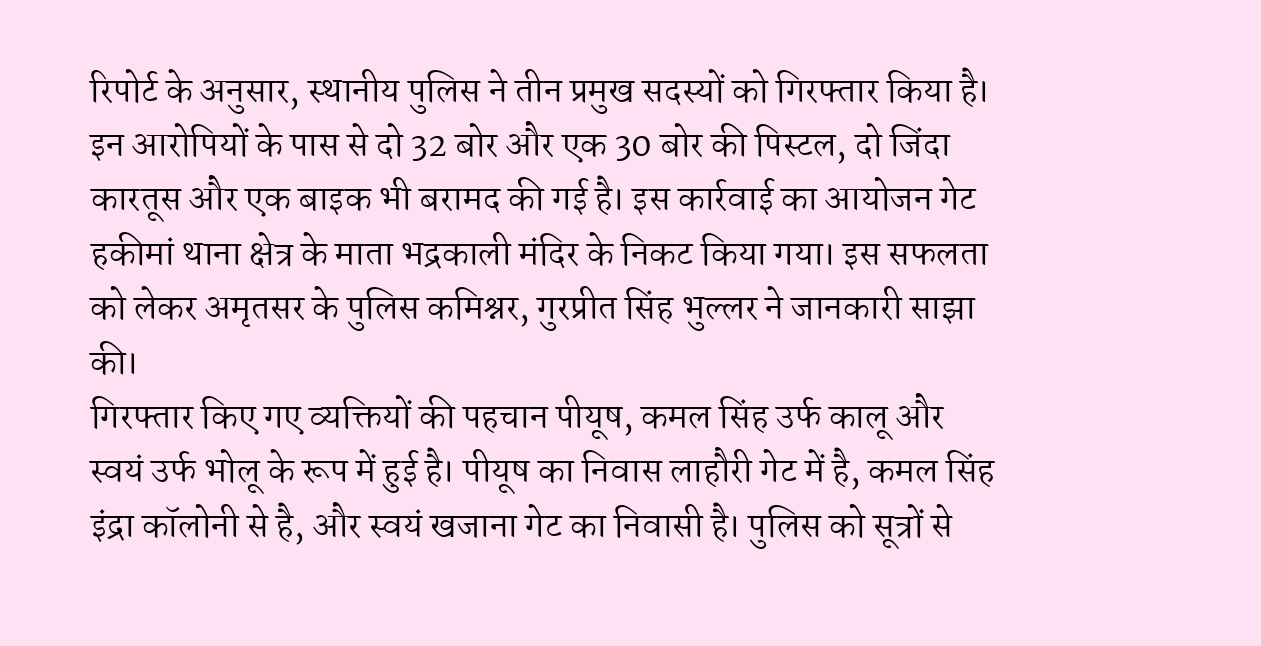रिपोर्ट के अनुसार, स्थानीय पुलिस ने तीन प्रमुख सदस्यों को गिरफ्तार किया है। इन आरोपियों के पास से दो 32 बोर और एक 30 बोर की पिस्टल, दो जिंदा कारतूस और एक बाइक भी बरामद की गई है। इस कार्रवाई का आयोजन गेट हकीमां थाना क्षेत्र के माता भद्रकाली मंदिर के निकट किया गया। इस सफलता को लेकर अमृतसर के पुलिस कमिश्नर, गुरप्रीत सिंह भुल्लर ने जानकारी साझा की।
गिरफ्तार किए गए व्यक्तियों की पहचान पीयूष, कमल सिंह उर्फ कालू और स्वयं उर्फ भोलू के रूप में हुई है। पीयूष का निवास लाहौरी गेट में है, कमल सिंह इंद्रा कॉलोनी से है, और स्वयं खजाना गेट का निवासी है। पुलिस को सूत्रों से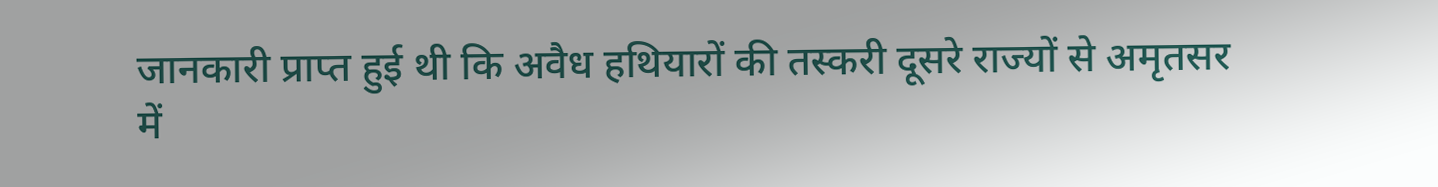जानकारी प्राप्त हुई थी कि अवैध हथियारों की तस्करी दूसरे राज्यों से अमृतसर में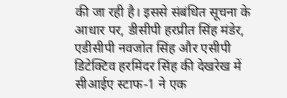की जा रही है। इससे संबंधित सूचना के आधार पर, डीसीपी हरप्रीत सिंह मंडेर, एडीसीपी नवजोत सिंह और एसीपी डिटेक्टिव हरमिंदर सिंह की देखरेख में सीआईए स्टाफ-1 ने एक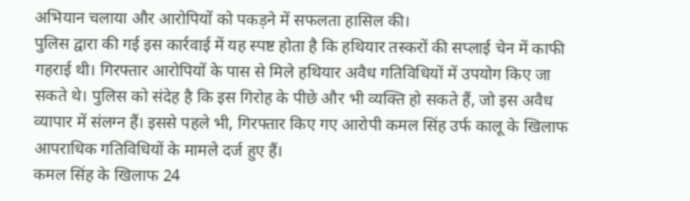अभियान चलाया और आरोपियों को पकड़ने में सफलता हासिल की।
पुलिस द्वारा की गई इस कार्रवाई में यह स्पष्ट होता है कि हथियार तस्करों की सप्लाई चेन में काफी गहराई थी। गिरफ्तार आरोपियों के पास से मिले हथियार अवैध गतिविधियों में उपयोग किए जा सकते थे। पुलिस को संदेह है कि इस गिरोह के पीछे और भी व्यक्ति हो सकते हैं, जो इस अवैध व्यापार में संलग्न हैं। इससे पहले भी, गिरफ्तार किए गए आरोपी कमल सिंह उर्फ कालू के खिलाफ आपराधिक गतिविधियों के मामले दर्ज हुए हैं।
कमल सिंह के खिलाफ 24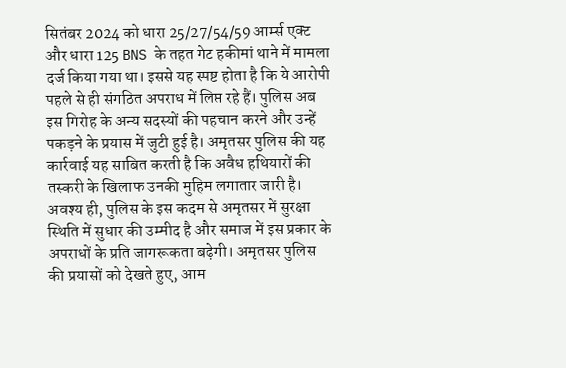सितंबर 2024 को धारा 25/27/54/59 आर्म्स एक्ट और धारा 125 BNS के तहत गेट हकीमां थाने में मामला दर्ज किया गया था। इससे यह स्पष्ट होता है कि ये आरोपी पहले से ही संगठित अपराध में लिप्त रहे हैं। पुलिस अब इस गिरोह के अन्य सदस्यों की पहचान करने और उन्हें पकड़ने के प्रयास में जुटी हुई है। अमृतसर पुलिस की यह कार्रवाई यह साबित करती है कि अवैध हथियारों की तस्करी के खिलाफ उनकी मुहिम लगातार जारी है।
अवश्य ही, पुलिस के इस कदम से अमृतसर में सुरक्षा स्थिति में सुधार की उम्मीद है और समाज में इस प्रकार के अपराधों के प्रति जागरूकता बढ़ेगी। अमृतसर पुलिस की प्रयासों को देखते हुए, आम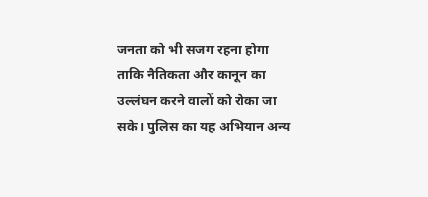जनता को भी सजग रहना होगा ताकि नैतिकता और कानून का उल्लंघन करने वालों को रोका जा सके। पुलिस का यह अभियान अन्य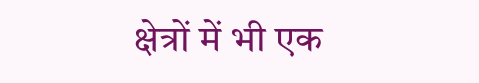क्षेत्रों में भी एक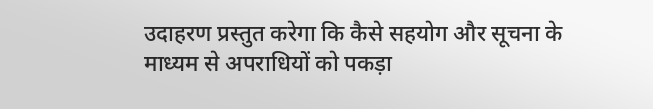उदाहरण प्रस्तुत करेगा कि कैसे सहयोग और सूचना के माध्यम से अपराधियों को पकड़ा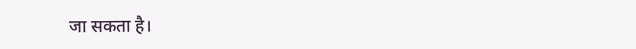जा सकता है।